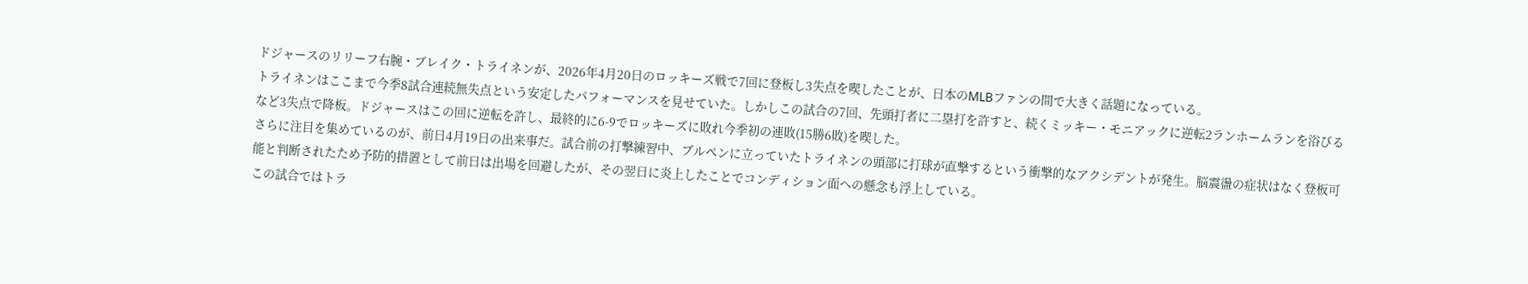ドジャースのリリーフ右腕・ブレイク・トライネンが、2026年4月20日のロッキーズ戦で7回に登板し3失点を喫したことが、日本のMLBファンの間で大きく話題になっている。
トライネンはここまで今季8試合連続無失点という安定したパフォーマンスを見せていた。しかしこの試合の7回、先頭打者に二塁打を許すと、続くミッキー・モニアックに逆転2ランホームランを浴びるなど3失点で降板。ドジャースはこの回に逆転を許し、最終的に6-9でロッキーズに敗れ今季初の連敗(15勝6敗)を喫した。
さらに注目を集めているのが、前日4月19日の出来事だ。試合前の打撃練習中、ブルペンに立っていたトライネンの頭部に打球が直撃するという衝撃的なアクシデントが発生。脳震盪の症状はなく登板可能と判断されたため予防的措置として前日は出場を回避したが、その翌日に炎上したことでコンディション面への懸念も浮上している。
この試合ではトラ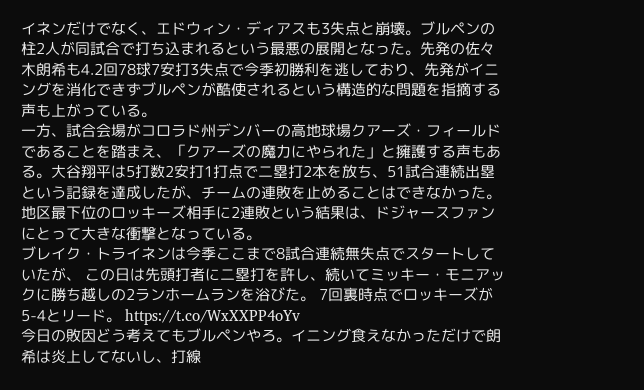イネンだけでなく、エドウィン・ディアスも3失点と崩壊。ブルペンの柱2人が同試合で打ち込まれるという最悪の展開となった。先発の佐々木朗希も4.2回78球7安打3失点で今季初勝利を逃しており、先発がイニングを消化できずブルペンが酷使されるという構造的な問題を指摘する声も上がっている。
一方、試合会場がコロラド州デンバーの高地球場クアーズ・フィールドであることを踏まえ、「クアーズの魔力にやられた」と擁護する声もある。大谷翔平は5打数2安打1打点で二塁打2本を放ち、51試合連続出塁という記録を達成したが、チームの連敗を止めることはできなかった。地区最下位のロッキーズ相手に2連敗という結果は、ドジャースファンにとって大きな衝撃となっている。
ブレイク・トライネンは今季ここまで8試合連続無失点でスタートしていたが、 この日は先頭打者に二塁打を許し、続いてミッキー・モニアックに勝ち越しの2ランホームランを浴びた。 7回裏時点でロッキーズが5-4とリード。 https://t.co/WxXXPP4oYv
今日の敗因どう考えてもブルペンやろ。イニング食えなかっただけで朗希は炎上してないし、打線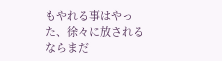もやれる事はやった、徐々に放されるならまだ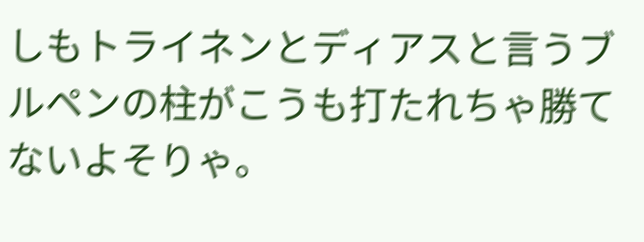しもトライネンとディアスと言うブルペンの柱がこうも打たれちゃ勝てないよそりゃ。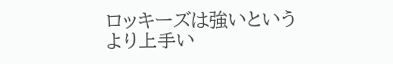ロッキーズは強いというより上手い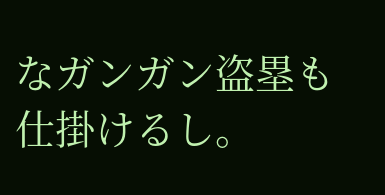なガンガン盗塁も仕掛けるし。